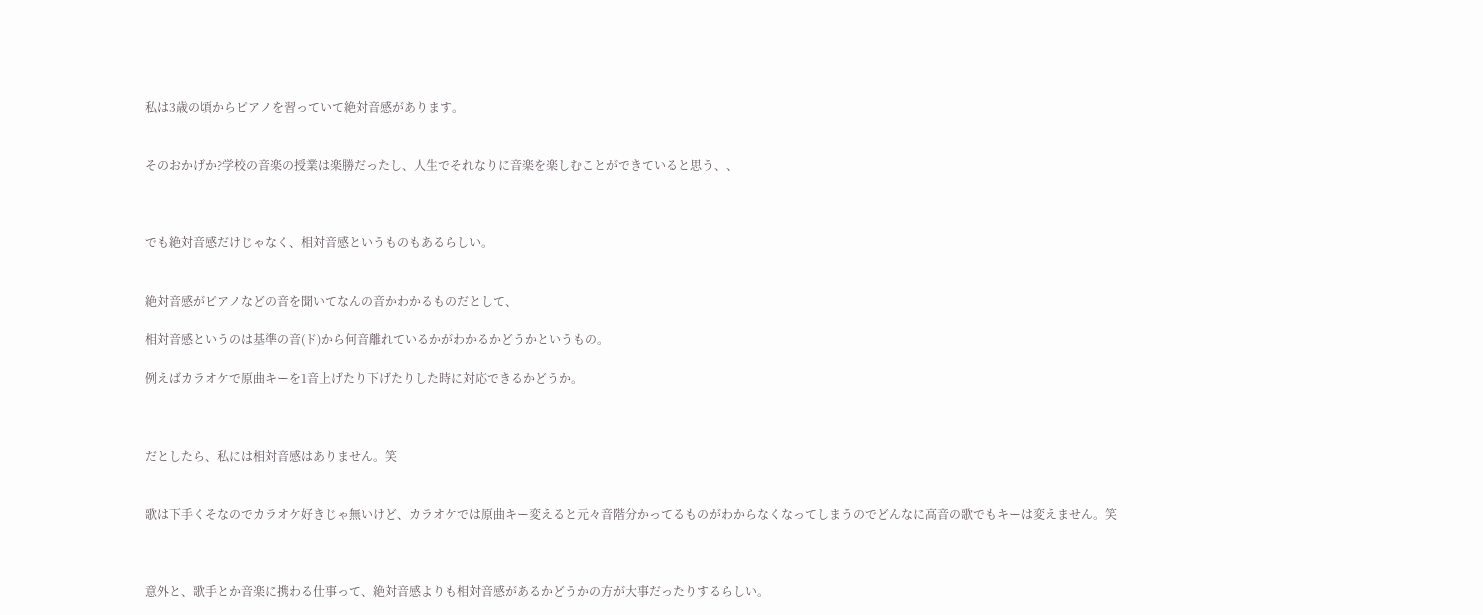私は3歳の頃からピアノを習っていて絶対音感があります。


そのおかげか?学校の音楽の授業は楽勝だったし、人生でそれなりに音楽を楽しむことができていると思う、、



でも絶対音感だけじゃなく、相対音感というものもあるらしい。


絶対音感がピアノなどの音を聞いてなんの音かわかるものだとして、

相対音感というのは基準の音(ド)から何音離れているかがわかるかどうかというもの。

例えばカラオケで原曲キーを1音上げたり下げたりした時に対応できるかどうか。



だとしたら、私には相対音感はありません。笑


歌は下手くそなのでカラオケ好きじゃ無いけど、カラオケでは原曲キー変えると元々音階分かってるものがわからなくなってしまうのでどんなに高音の歌でもキーは変えません。笑



意外と、歌手とか音楽に携わる仕事って、絶対音感よりも相対音感があるかどうかの方が大事だったりするらしい。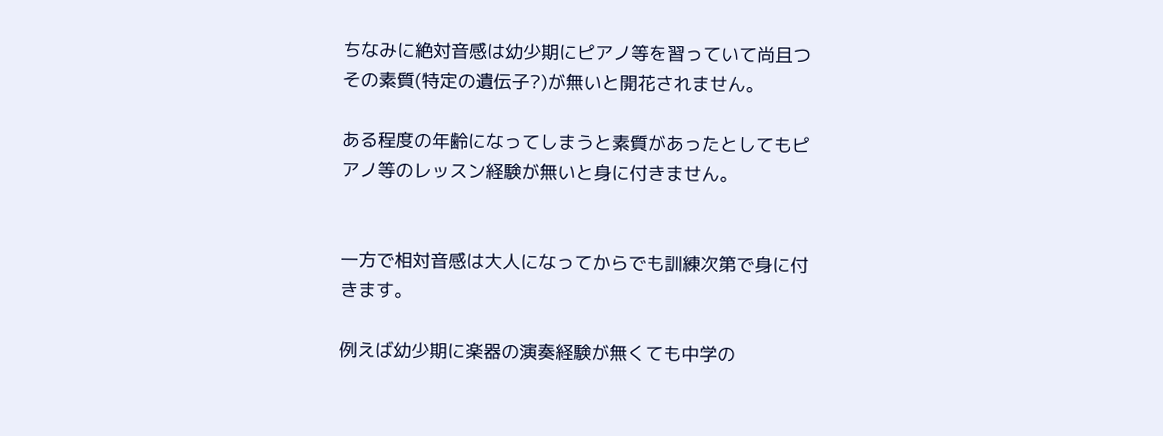ちなみに絶対音感は幼少期にピアノ等を習っていて尚且つその素質(特定の遺伝子?)が無いと開花されません。

ある程度の年齢になってしまうと素質があったとしてもピアノ等のレッスン経験が無いと身に付きません。


一方で相対音感は大人になってからでも訓練次第で身に付きます。

例えば幼少期に楽器の演奏経験が無くても中学の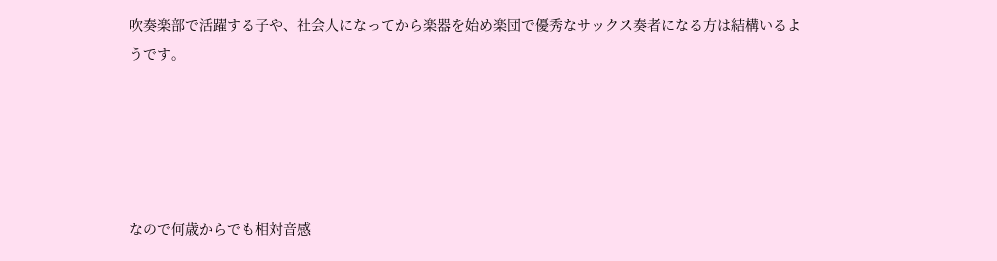吹奏楽部で活躍する子や、社会人になってから楽器を始め楽団で優秀なサックス奏者になる方は結構いるようです。





なので何歳からでも相対音感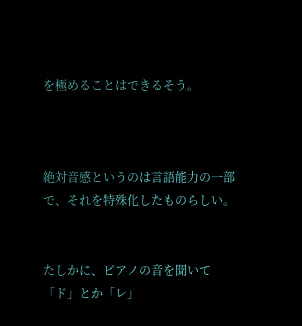を極めることはできるそう。



絶対音感というのは言語能力の一部で、それを特殊化したものらしい。


たしかに、ピアノの音を聞いて「ド」とか「レ」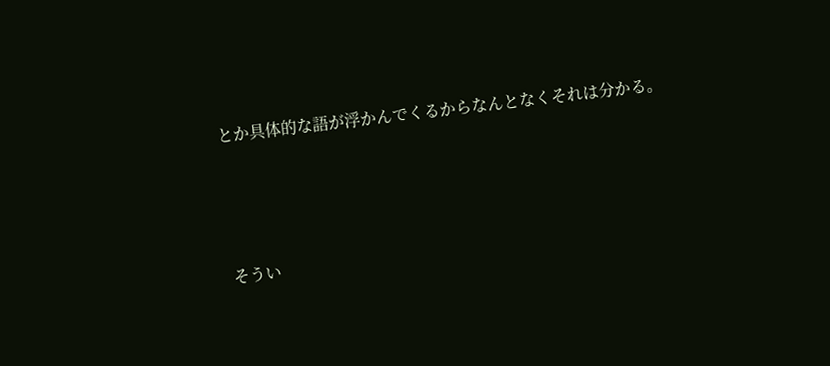とか具体的な語が浮かんでくるからなんとなくそれは分かる。




そうい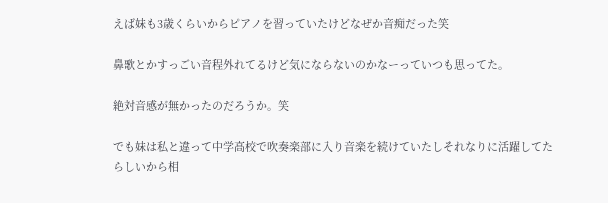えば妹も3歳くらいからピアノを習っていたけどなぜか音痴だった笑

鼻歌とかすっごい音程外れてるけど気にならないのかなーっていつも思ってた。

絶対音感が無かったのだろうか。笑

でも妹は私と違って中学高校で吹奏楽部に入り音楽を続けていたしそれなりに活躍してたらしいから相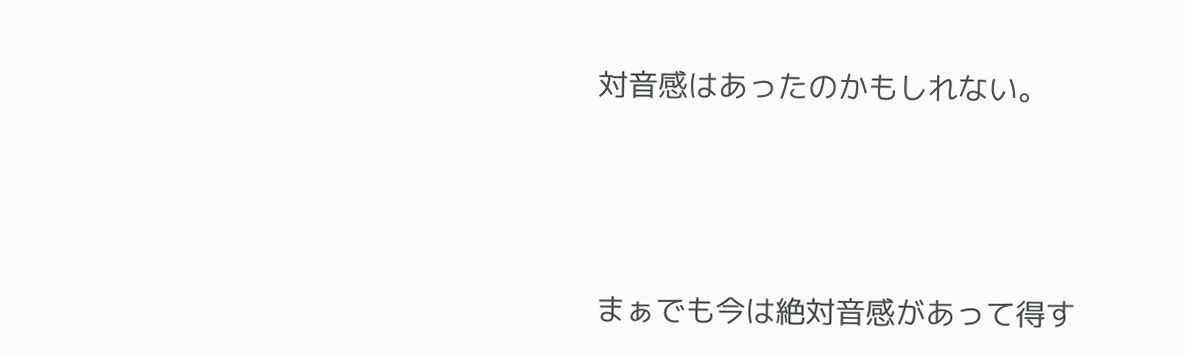対音感はあったのかもしれない。




まぁでも今は絶対音感があって得す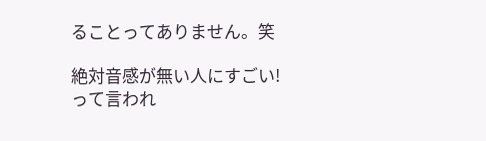ることってありません。笑

絶対音感が無い人にすごい!って言われ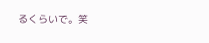るくらいで。笑